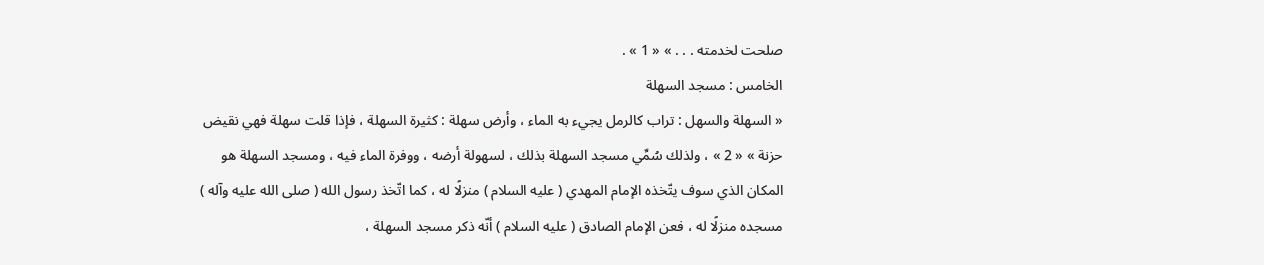صلحت لخدمته . . . » « 1 » .
الخامس : مسجد السهلة
« السهلة والسهل : تراب كالرمل يجيء به الماء ، وأرض سهلة : كثيرة السهلة ، فإذا قلت سهلة فهي نقيض حزنة » « 2 » ، ولذلك سُمِّي مسجد السهلة بذلك ، لسهولة أرضه ، ووفرة الماء فيه ، ومسجد السهلة هو المكان الذي سوف يتّخذه الإمام المهدي ( عليه السلام ) منزلًا له ، كما اتّخذ رسول الله ( صلى الله عليه وآله ) مسجده منزلًا له ، فعن الإمام الصادق ( عليه السلام ) أنّه ذكر مسجد السهلة ،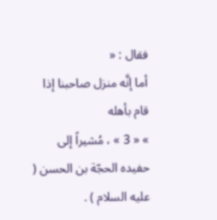فقال : «
أما إنَّه منزل صاحبنا إذا قام بأهله
» « 3 » ، مُشيراً إلى حفيده الحجّة بن الحسن ( عليه السلام ) .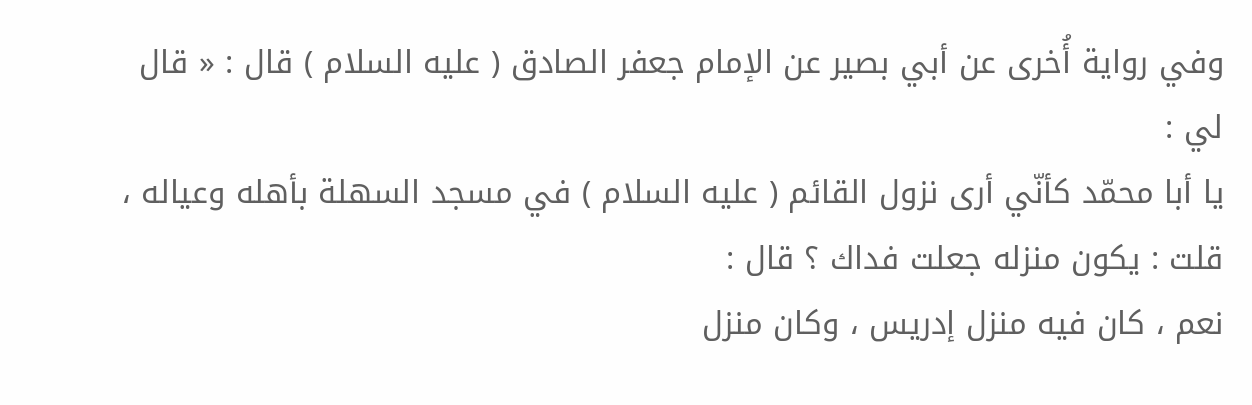وفي رواية أُخرى عن أبي بصير عن الإمام جعفر الصادق ( عليه السلام ) قال : « قال لي :
يا أبا محمّد كأنّي أرى نزول القائم ( عليه السلام ) في مسجد السهلة بأهله وعياله ،
قلت : يكون منزله جعلت فداك ؟ قال :
نعم ، كان فيه منزل إدريس ، وكان منزل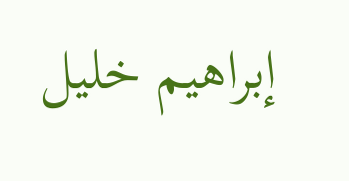إبراهيم خليل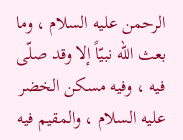الرحمن عليه السلام ، وما بعث الله نبيّاً إلا وقد صلّى فيه ، وفيه مسكن الخضر عليه السلام ، والمقيم فيه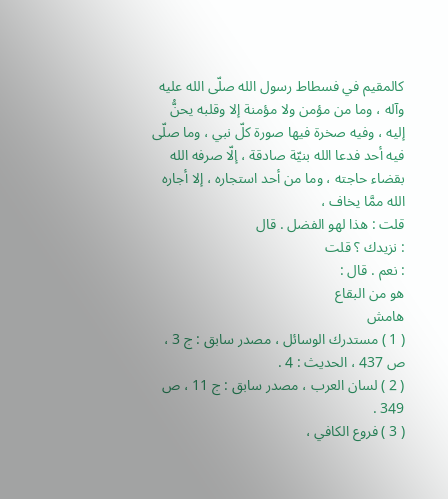كالمقيم في فسطاط رسول الله صلّى الله عليه وآله ، وما من مؤمن ولا مؤمنة إلا وقلبه يحنُّ إليه ، وفيه صخرة فيها صورة كلّ نبي ، وما صلّى فيه أحد فدعا الله بنيّة صادقة ، إلّا صرفه الله بقضاء حاجته ، وما من أحد استجاره ، إلا أجاره الله ممَّا يخاف ،
قلت : هذا لهو الفضل . قال
: نزيدك ؟ قلت
: نعم . قال :
هو من البقاع
هامش
( 1 ) مستدرك الوسائل ، مصدر سابق : ج 3 ، ص 437 ، الحديث : 4 .
( 2 ) لسان العرب ، مصدر سابق : ج 11 ، ص 349 .
( 3 ) فروع الكافي ،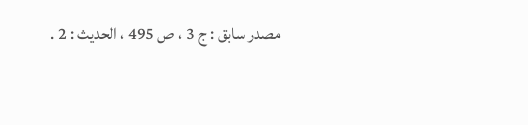مصدر سابق : ج 3 ، ص 495 ، الحديث : 2 .